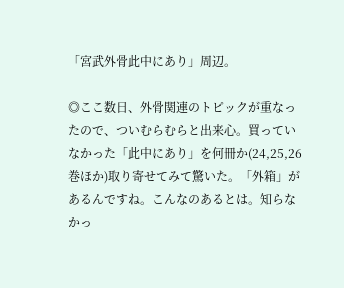「宮武外骨此中にあり」周辺。

◎ここ数日、外骨関連のトピックが重なったので、ついむらむらと出来心。買っていなかった「此中にあり」を何冊か(24,25,26巻ほか)取り寄せてみて驚いた。「外箱」があるんですね。こんなのあるとは。知らなかっ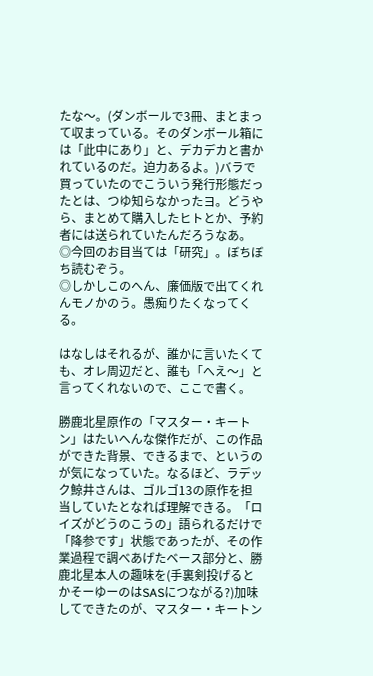たな〜。(ダンボールで3冊、まとまって収まっている。そのダンボール箱には「此中にあり」と、デカデカと書かれているのだ。迫力あるよ。)バラで買っていたのでこういう発行形態だったとは、つゆ知らなかったヨ。どうやら、まとめて購入したヒトとか、予約者には送られていたんだろうなあ。
◎今回のお目当ては「研究」。ぼちぼち読むぞう。
◎しかしこのへん、廉価版で出てくれんモノかのう。愚痴りたくなってくる。

はなしはそれるが、誰かに言いたくても、オレ周辺だと、誰も「へえ〜」と言ってくれないので、ここで書く。

勝鹿北星原作の「マスター・キートン」はたいへんな傑作だが、この作品ができた背景、できるまで、というのが気になっていた。なるほど、ラデック鯨井さんは、ゴルゴ13の原作を担当していたとなれば理解できる。「ロイズがどうのこうの」語られるだけで「降参です」状態であったが、その作業過程で調べあげたベース部分と、勝鹿北星本人の趣味を(手裏剣投げるとかそーゆーのはSASにつながる?)加味してできたのが、マスター・キートン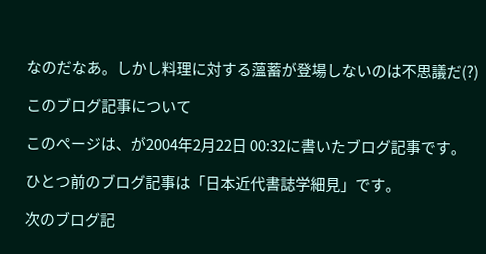なのだなあ。しかし料理に対する薀蓄が登場しないのは不思議だ(?)

このブログ記事について

このページは、が2004年2月22日 00:32に書いたブログ記事です。

ひとつ前のブログ記事は「日本近代書誌学細見」です。

次のブログ記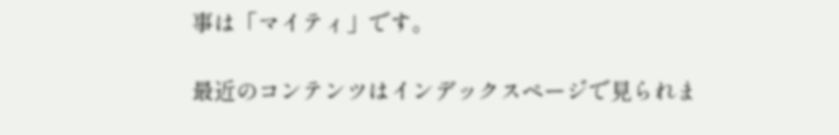事は「マイティ」です。

最近のコンテンツはインデックスページで見られま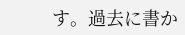す。過去に書か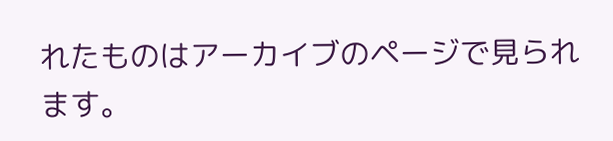れたものはアーカイブのページで見られます。